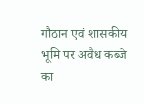गौठान एवं शासकीय भूमि पर अवैध कब्जे का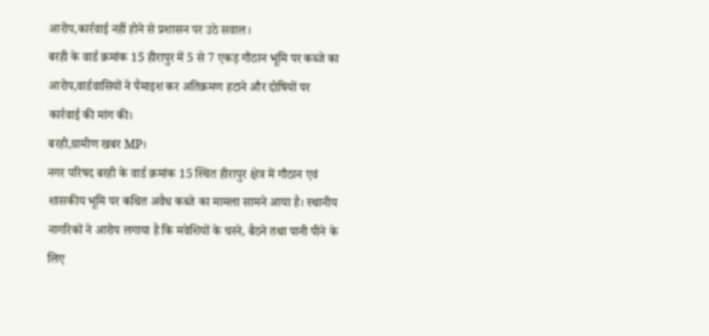आरोप,कार्रवाई नहीं होने से प्रशासन पर उठे सवाल।
बरही के वार्ड क्रमांक 15 हीरापुर में 5 से 7 एकड़ गौठान भूमि पर कब्जे का आरोप,वार्डवासियों ने पैमाइश कर अतिक्रमण हटाने और दोषियों पर कार्रवाई की मांग की।
बरही,ग्रामीण खबर MP।
नगर परिषद बरही के वार्ड क्रमांक 15 स्थित हीरापुर क्षेत्र में गौठान एवं शासकीय भूमि पर कथित अवैध कब्जे का मामला सामने आया है। स्थानीय नागरिकों ने आरोप लगाया है कि मवेशियों के चरने, बैठने तथा पानी पीने के लिए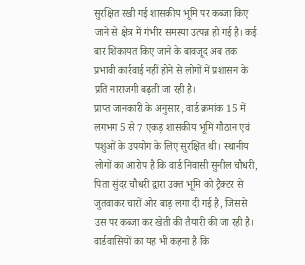सुरक्षित रखी गई शासकीय भूमि पर कब्जा किए जाने से क्षेत्र में गंभीर समस्या उत्पन्न हो गई है। कई बार शिकायत किए जाने के बावजूद अब तक प्रभावी कार्रवाई नहीं होने से लोगों में प्रशासन के प्रति नाराजगी बढ़ती जा रही है।
प्राप्त जानकारी के अनुसार, वार्ड क्रमांक 15 में लगभग 5 से 7 एकड़ शासकीय भूमि गौठान एवं पशुओं के उपयोग के लिए सुरक्षित थी। स्थानीय लोगों का आरोप है कि वार्ड निवासी सुनील चौधरी, पिता सुंदर चौधरी द्वारा उक्त भूमि को ट्रैक्टर से जुतवाकर चारों ओर बाड़ लगा दी गई है, जिससे उस पर कब्जा कर खेती की तैयारी की जा रही है।
वार्डवासियों का यह भी कहना है कि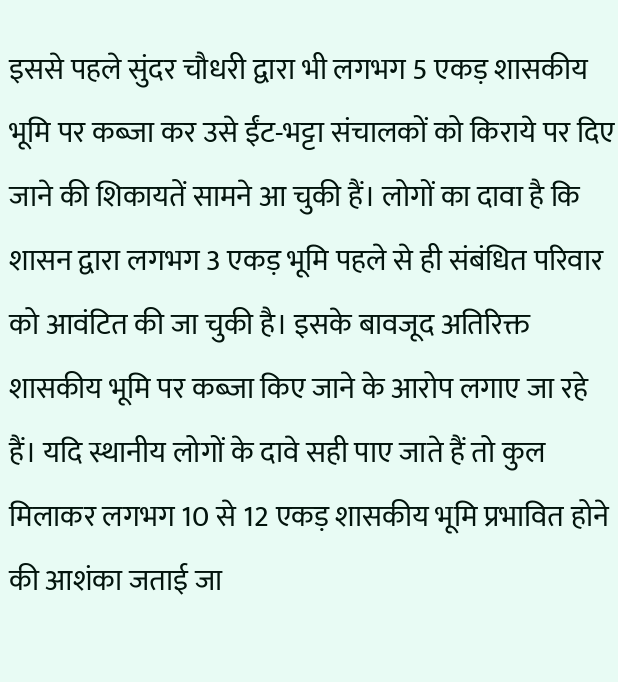इससे पहले सुंदर चौधरी द्वारा भी लगभग 5 एकड़ शासकीय भूमि पर कब्जा कर उसे ईंट-भट्टा संचालकों को किराये पर दिए जाने की शिकायतें सामने आ चुकी हैं। लोगों का दावा है कि शासन द्वारा लगभग 3 एकड़ भूमि पहले से ही संबंधित परिवार को आवंटित की जा चुकी है। इसके बावजूद अतिरिक्त शासकीय भूमि पर कब्जा किए जाने के आरोप लगाए जा रहे हैं। यदि स्थानीय लोगों के दावे सही पाए जाते हैं तो कुल मिलाकर लगभग 10 से 12 एकड़ शासकीय भूमि प्रभावित होने की आशंका जताई जा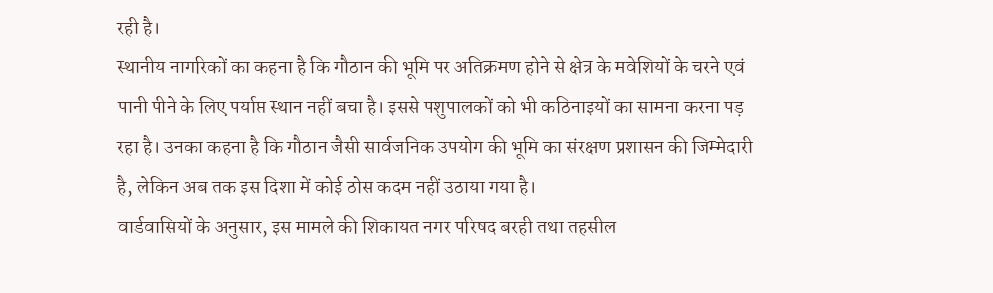रही है।
स्थानीय नागरिकों का कहना है कि गौठान की भूमि पर अतिक्रमण होने से क्षेत्र के मवेशियों के चरने एवं पानी पीने के लिए पर्याप्त स्थान नहीं बचा है। इससे पशुपालकों को भी कठिनाइयों का सामना करना पड़ रहा है। उनका कहना है कि गौठान जैसी सार्वजनिक उपयोग की भूमि का संरक्षण प्रशासन की जिम्मेदारी है, लेकिन अब तक इस दिशा में कोई ठोस कदम नहीं उठाया गया है।
वार्डवासियों के अनुसार, इस मामले की शिकायत नगर परिषद बरही तथा तहसील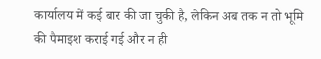कार्यालय में कई बार की जा चुकी है, लेकिन अब तक न तो भूमि की पैमाइश कराई गई और न ही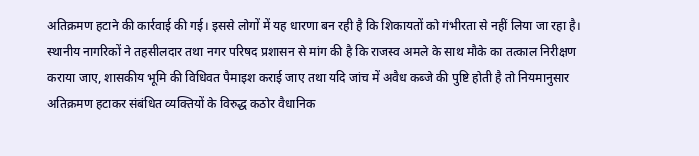अतिक्रमण हटाने की कार्रवाई की गई। इससे लोगों में यह धारणा बन रही है कि शिकायतों को गंभीरता से नहीं लिया जा रहा है।
स्थानीय नागरिकों ने तहसीलदार तथा नगर परिषद प्रशासन से मांग की है कि राजस्व अमले के साथ मौके का तत्काल निरीक्षण कराया जाए, शासकीय भूमि की विधिवत पैमाइश कराई जाए तथा यदि जांच में अवैध कब्जे की पुष्टि होती है तो नियमानुसार अतिक्रमण हटाकर संबंधित व्यक्तियों के विरुद्ध कठोर वैधानिक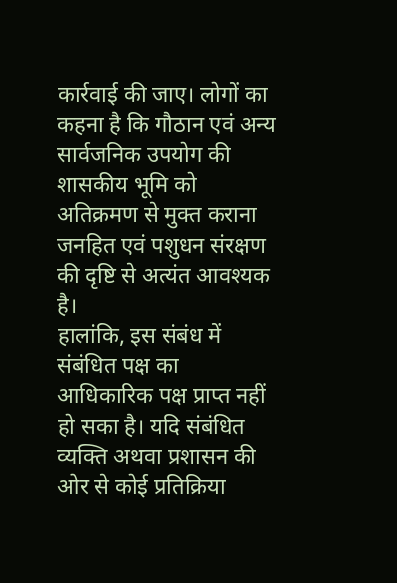कार्रवाई की जाए। लोगों का कहना है कि गौठान एवं अन्य सार्वजनिक उपयोग की शासकीय भूमि को अतिक्रमण से मुक्त कराना जनहित एवं पशुधन संरक्षण की दृष्टि से अत्यंत आवश्यक है।
हालांकि, इस संबंध में संबंधित पक्ष का आधिकारिक पक्ष प्राप्त नहीं हो सका है। यदि संबंधित व्यक्ति अथवा प्रशासन की ओर से कोई प्रतिक्रिया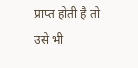प्राप्त होती है तो उसे भी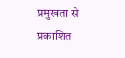प्रमुखता से प्रकाशित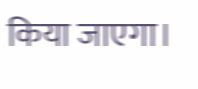किया जाएगा।